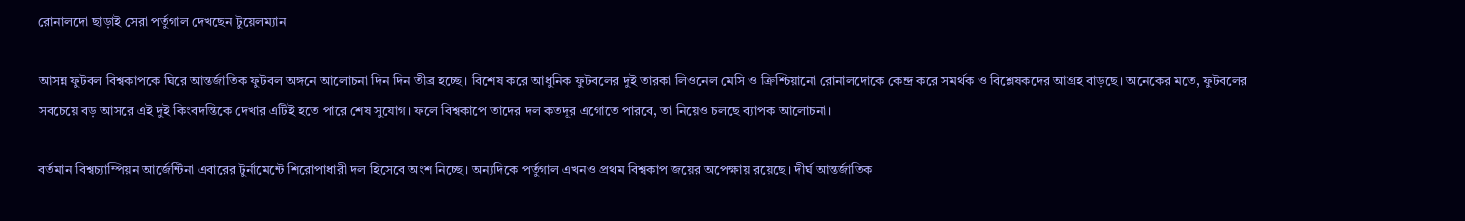রোনালদো ছাড়াই সেরা পর্তুগাল দেখছেন টুয়েলম্যান

আসন্ন ফুটবল বিশ্বকাপকে ঘিরে আন্তর্জাতিক ফুটবল অঙ্গনে আলোচনা দিন দিন তীব্র হচ্ছে। বিশেষ করে আধুনিক ফুটবলের দুই তারকা লিওনেল মেসি ও ক্রিশ্চিয়ানো রোনালদোকে কেন্দ্র করে সমর্থক ও বিশ্লেষকদের আগ্রহ বাড়ছে। অনেকের মতে, ফুটবলের সবচেয়ে বড় আসরে এই দুই কিংবদন্তিকে দেখার এটিই হতে পারে শেষ সুযোগ। ফলে বিশ্বকাপে তাদের দল কতদূর এগোতে পারবে, তা নিয়েও চলছে ব্যাপক আলোচনা।

বর্তমান বিশ্বচ্যাম্পিয়ন আর্জেন্টিনা এবারের টুর্নামেন্টে শিরোপাধারী দল হিসেবে অংশ নিচ্ছে। অন্যদিকে পর্তুগাল এখনও প্রথম বিশ্বকাপ জয়ের অপেক্ষায় রয়েছে। দীর্ঘ আন্তর্জাতিক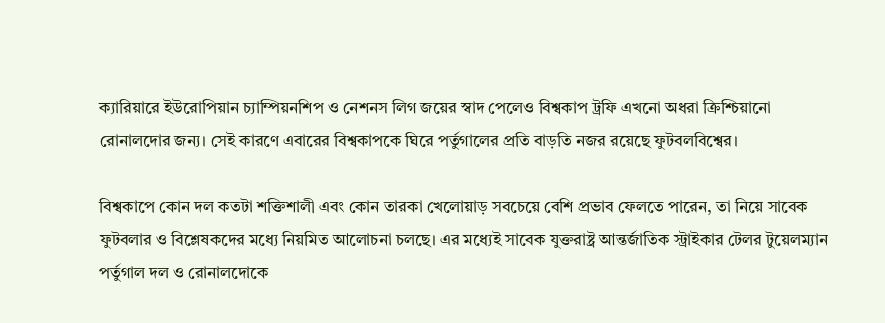ক্যারিয়ারে ইউরোপিয়ান চ্যাম্পিয়নশিপ ও নেশনস লিগ জয়ের স্বাদ পেলেও বিশ্বকাপ ট্রফি এখনো অধরা ক্রিশ্চিয়ানো রোনালদোর জন্য। সেই কারণে এবারের বিশ্বকাপকে ঘিরে পর্তুগালের প্রতি বাড়তি নজর রয়েছে ফুটবলবিশ্বের।

বিশ্বকাপে কোন দল কতটা শক্তিশালী এবং কোন তারকা খেলোয়াড় সবচেয়ে বেশি প্রভাব ফেলতে পারেন, তা নিয়ে সাবেক ফুটবলার ও বিশ্লেষকদের মধ্যে নিয়মিত আলোচনা চলছে। এর মধ্যেই সাবেক যুক্তরাষ্ট্র আন্তর্জাতিক স্ট্রাইকার টেলর টুয়েলম্যান পর্তুগাল দল ও রোনালদোকে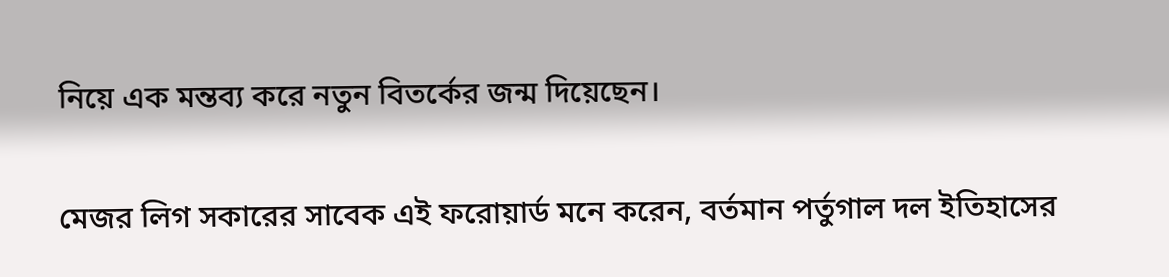নিয়ে এক মন্তব্য করে নতুন বিতর্কের জন্ম দিয়েছেন।

মেজর লিগ সকারের সাবেক এই ফরোয়ার্ড মনে করেন, বর্তমান পর্তুগাল দল ইতিহাসের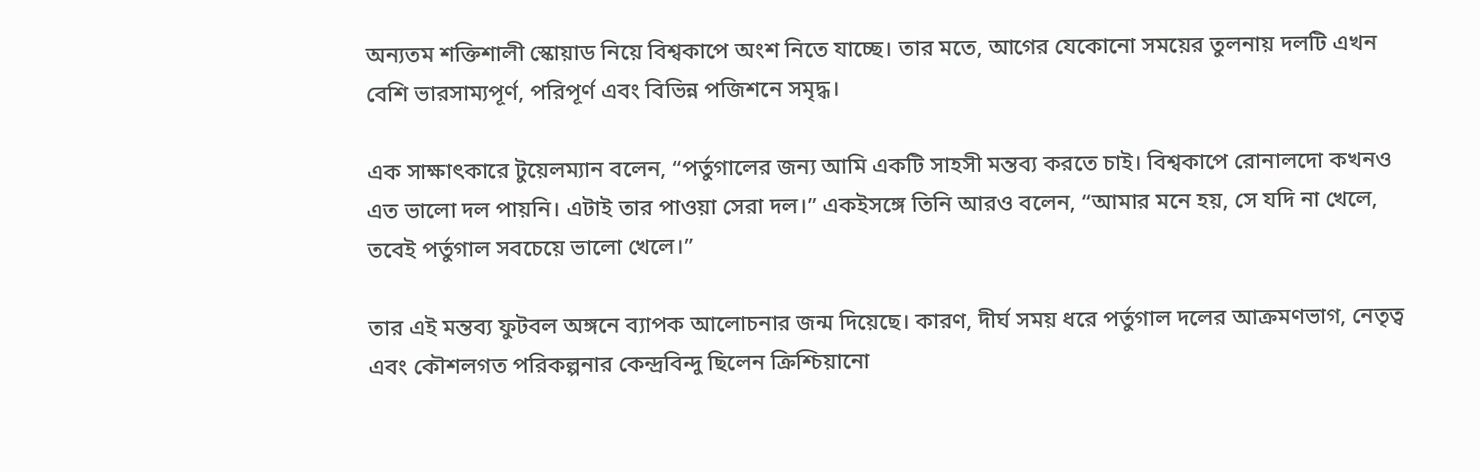অন্যতম শক্তিশালী স্কোয়াড নিয়ে বিশ্বকাপে অংশ নিতে যাচ্ছে। তার মতে, আগের যেকোনো সময়ের তুলনায় দলটি এখন বেশি ভারসাম্যপূর্ণ, পরিপূর্ণ এবং বিভিন্ন পজিশনে সমৃদ্ধ।

এক সাক্ষাৎকারে টুয়েলম্যান বলেন, “পর্তুগালের জন্য আমি একটি সাহসী মন্তব্য করতে চাই। বিশ্বকাপে রোনালদো কখনও এত ভালো দল পায়নি। এটাই তার পাওয়া সেরা দল।” একইসঙ্গে তিনি আরও বলেন, “আমার মনে হয়, সে যদি না খেলে, তবেই পর্তুগাল সবচেয়ে ভালো খেলে।”

তার এই মন্তব্য ফুটবল অঙ্গনে ব্যাপক আলোচনার জন্ম দিয়েছে। কারণ, দীর্ঘ সময় ধরে পর্তুগাল দলের আক্রমণভাগ, নেতৃত্ব এবং কৌশলগত পরিকল্পনার কেন্দ্রবিন্দু ছিলেন ক্রিশ্চিয়ানো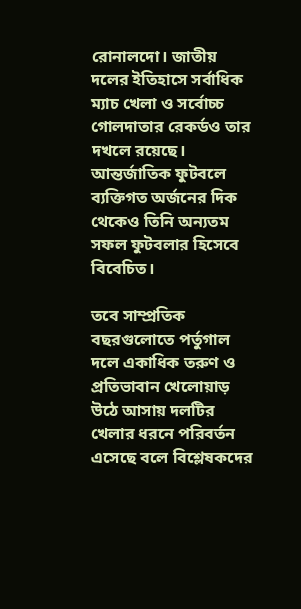রোনালদো। জাতীয় দলের ইতিহাসে সর্বাধিক ম্যাচ খেলা ও সর্বোচ্চ গোলদাতার রেকর্ডও তার দখলে রয়েছে। আন্তর্জাতিক ফুটবলে ব্যক্তিগত অর্জনের দিক থেকেও তিনি অন্যতম সফল ফুটবলার হিসেবে বিবেচিত।

তবে সাম্প্রতিক বছরগুলোতে পর্তুগাল দলে একাধিক তরুণ ও প্রতিভাবান খেলোয়াড় উঠে আসায় দলটির খেলার ধরনে পরিবর্তন এসেছে বলে বিশ্লেষকদের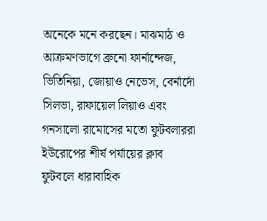অনেকে মনে করছেন। মাঝমাঠ ও আক্রমণভাগে ব্রুনো ফার্নান্দেজ, ভিতিনিয়া, জোয়াও নেভেস, বের্নার্দো সিলভা, রাফায়েল লিয়াও এবং গনসালো রামোসের মতো ফুটবলাররা ইউরোপের শীর্ষ পর্যায়ের ক্লাব ফুটবলে ধারাবাহিক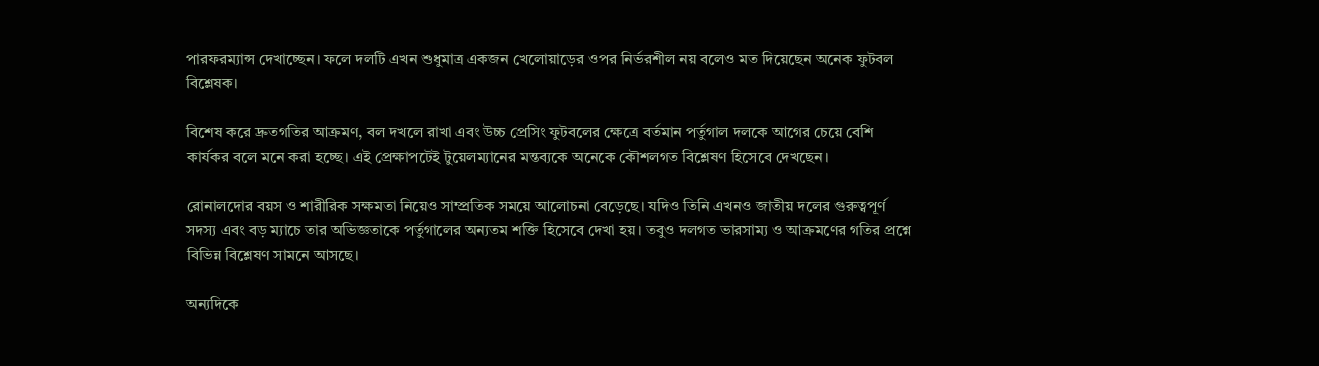পারফরম্যান্স দেখাচ্ছেন। ফলে দলটি এখন শুধুমাত্র একজন খেলোয়াড়ের ওপর নির্ভরশীল নয় বলেও মত দিয়েছেন অনেক ফুটবল বিশ্লেষক।

বিশেষ করে দ্রুতগতির আক্রমণ, বল দখলে রাখা এবং উচ্চ প্রেসিং ফুটবলের ক্ষেত্রে বর্তমান পর্তুগাল দলকে আগের চেয়ে বেশি কার্যকর বলে মনে করা হচ্ছে। এই প্রেক্ষাপটেই টুয়েলম্যানের মন্তব্যকে অনেকে কৌশলগত বিশ্লেষণ হিসেবে দেখছেন।

রোনালদোর বয়স ও শারীরিক সক্ষমতা নিয়েও সাম্প্রতিক সময়ে আলোচনা বেড়েছে। যদিও তিনি এখনও জাতীয় দলের গুরুত্বপূর্ণ সদস্য এবং বড় ম্যাচে তার অভিজ্ঞতাকে পর্তুগালের অন্যতম শক্তি হিসেবে দেখা হয়। তবুও দলগত ভারসাম্য ও আক্রমণের গতির প্রশ্নে বিভিন্ন বিশ্লেষণ সামনে আসছে।

অন্যদিকে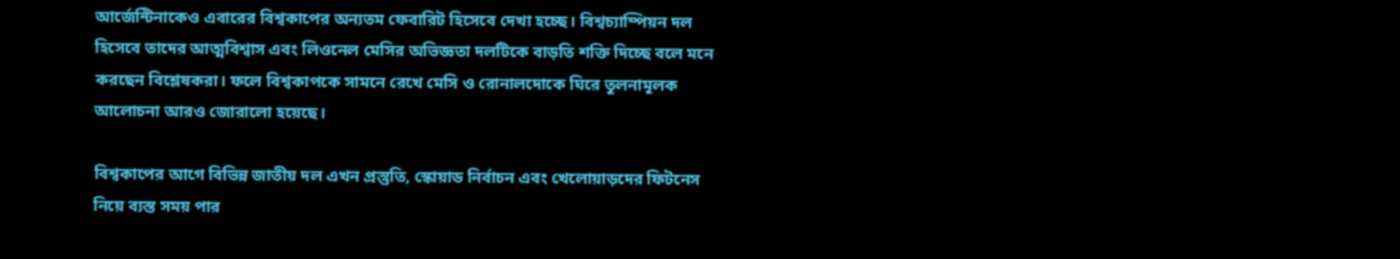আর্জেন্টিনাকেও এবারের বিশ্বকাপের অন্যতম ফেবারিট হিসেবে দেখা হচ্ছে। বিশ্বচ্যাম্পিয়ন দল হিসেবে তাদের আত্মবিশ্বাস এবং লিওনেল মেসির অভিজ্ঞতা দলটিকে বাড়তি শক্তি দিচ্ছে বলে মনে করছেন বিশ্লেষকরা। ফলে বিশ্বকাপকে সামনে রেখে মেসি ও রোনালদোকে ঘিরে তুলনামূলক আলোচনা আরও জোরালো হয়েছে।

বিশ্বকাপের আগে বিভিন্ন জাতীয় দল এখন প্রস্তুতি, স্কোয়াড নির্বাচন এবং খেলোয়াড়দের ফিটনেস নিয়ে ব্যস্ত সময় পার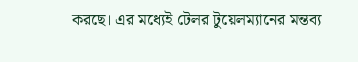করছে। এর মধ্যেই টেলর টুয়েলম্যানের মন্তব্য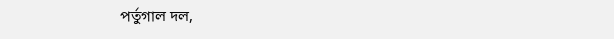পর্তুগাল দল,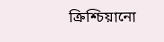ক্রিশ্চিয়ানো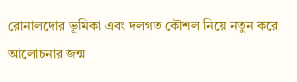রোনালদোর ভূমিকা এবং দলগত কৌশল নিয়ে নতুন করে আলোচনার জন্ম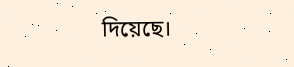দিয়েছে।